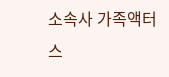소속사 가족액터스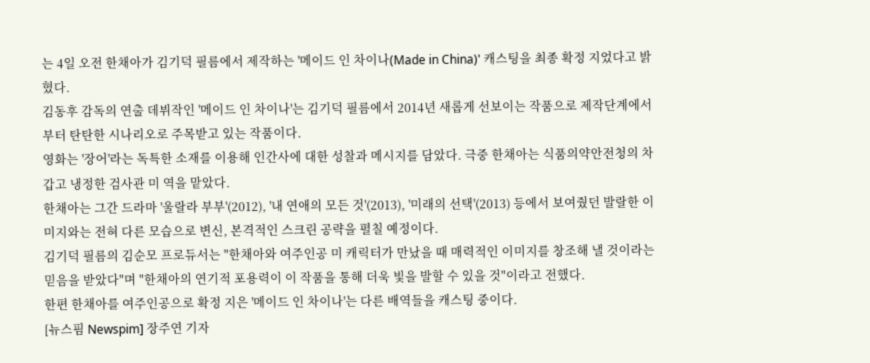는 4일 오전 한채아가 김기덕 필름에서 제작하는 '메이드 인 차이나(Made in China)' 캐스팅을 최종 확정 지었다고 밝혔다.
김동후 감독의 연출 데뷔작인 '메이드 인 차이나'는 김기덕 필름에서 2014년 새롭게 선보이는 작품으로 제작단계에서부터 탄탄한 시나리오로 주목받고 있는 작품이다.
영화는 '장어'라는 독특한 소재를 이용해 인간사에 대한 성찰과 메시지를 담았다. 극중 한채아는 식품의약안전청의 차갑고 냉정한 검사관 미 역을 맡았다.
한채아는 그간 드라마 '울랄라 부부'(2012), '내 연애의 모든 것'(2013), '미래의 선택'(2013) 등에서 보여줬던 발랄한 이미지와는 전혀 다른 모습으로 변신, 본격적인 스크린 공략을 펼칠 예정이다.
김기덕 필름의 김순모 프로듀서는 "한채아와 여주인공 미 캐릭터가 만났을 때 매력적인 이미지를 창조해 낼 것이라는 믿음을 받았다"며 "한채아의 연기적 포용력이 이 작품을 통해 더욱 빛을 발할 수 있을 것"이라고 전했다.
한편 한채아를 여주인공으로 확정 지은 '메이드 인 차이나'는 다른 배역들을 캐스팅 중이다.
[뉴스핌 Newspim] 장주연 기자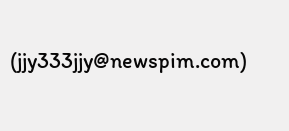(jjy333jjy@newspim.com)